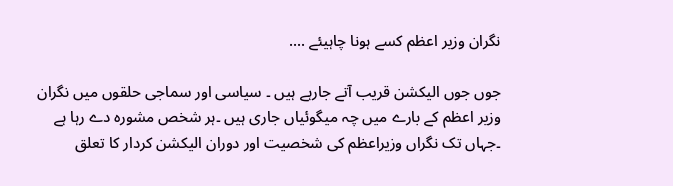نگران وزیر اعظم کسے ہونا چاہیئے ....

جوں جوں الیکشن قریب آتے جارہے ہیں ۔ سیاسی اور سماجی حلقوں میں نگران وزیر اعظم کے بارے میں چہ میگوئیاں جاری ہیں ۔ہر شخص مشورہ دے رہا ہے ۔جہاں تک نگراں وزیراعظم کی شخصیت اور دوران الیکشن کردار کا تعلق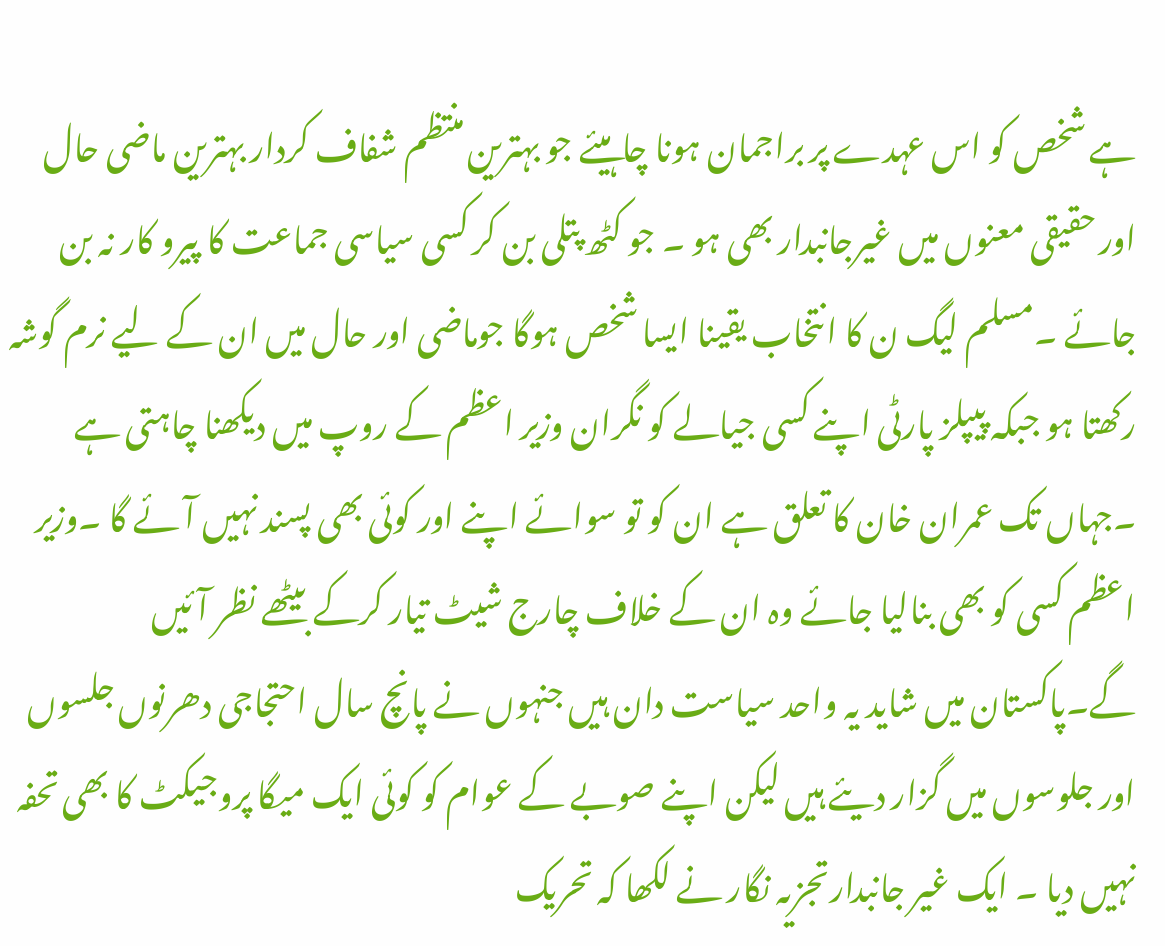ہے شخص کو اس عہدے پر براجمان ہونا چاہیئے جو بہترین منتظم شفاف کردار بہترین ماضی حال اور حقیقی معنوں میں غیرجانبدار بھی ہو ۔ جو کٹھ پتلی بن کر کسی سیاسی جماعت کا پیرو کار نہ بن جائے ۔مسلم لیگ ن کا انتخاب یقینا ایسا شخص ہوگا جوماضی اور حال میں ان کے لیے نرم گوشہ رکھتا ہو جبکہ پیپلز پارٹی اپنے کسی جیالے کو نگران وزیر اعظم کے روپ میں دیکھنا چاہتی ہے ۔جہاں تک عمران خان کا تعلق ہے ان کو تو سوائے اپنے اور کوئی بھی پسند نہیں آئے گا ۔وزیر اعظم کسی کو بھی بنالیا جائے وہ ان کے خلاف چارج شیٹ تیار کرکے بیٹھے نظر آئیں گے۔پاکستان میں شاید یہ واحد سیاست دان ہیں جنہوں نے پانچ سال احتجاجی دھرنوں جلسوں اور جلوسوں میں گزار دیئے ہیں لیکن اپنے صوبے کے عوام کو کوئی ایک میگا پروجیکٹ کا بھی تحفہ نہیں دیا ۔ ایک غیر جانبدارتجزیہ نگار نے لکھا کہ تحریک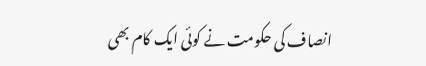انصاف کی حکومت نے کوئی ایک کام بھی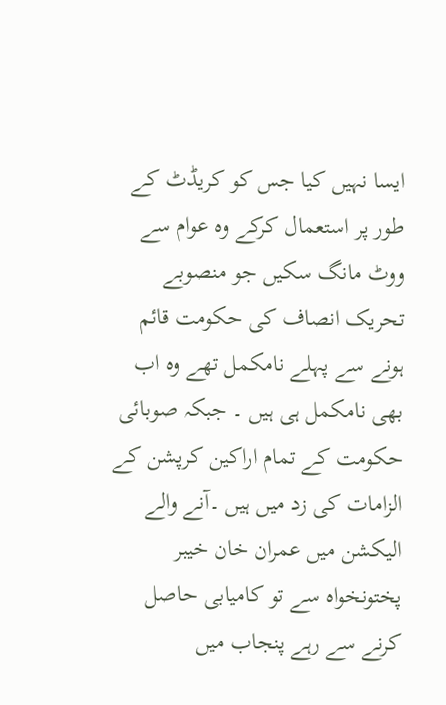ایسا نہیں کیا جس کو کریڈٹ کے طور پر استعمال کرکے وہ عوام سے ووٹ مانگ سکیں جو منصوبے تحریک انصاف کی حکومت قائم ہونے سے پہلے نامکمل تھے وہ اب بھی نامکمل ہی ہیں ۔ جبکہ صوبائی حکومت کے تمام اراکین کرپشن کے الزامات کی زد میں ہیں ۔آنے والے الیکشن میں عمران خان خیبر پختونخواہ سے تو کامیابی حاصل کرنے سے رہے پنجاب میں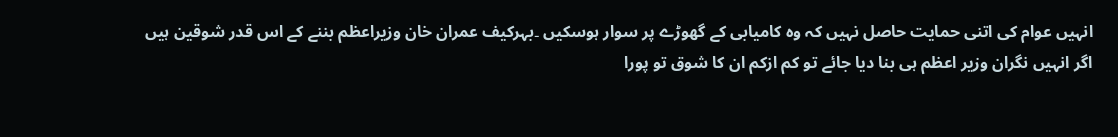انہیں عوام کی اتنی حمایت حاصل نہیں کہ وہ کامیابی کے گھوڑے پر سوار ہوسکیں ۔بہرکیف عمران خان وزیراعظم بننے کے اس قدر شوقین ہیں اگر انہیں نگران وزیر اعظم ہی بنا دیا جائے تو کم ازکم ان کا شوق تو پورا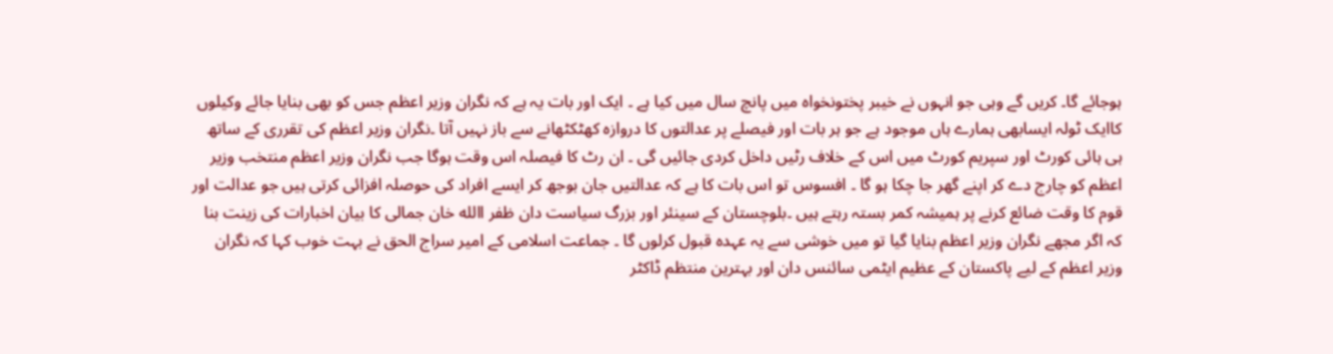ہوجائے گا۔ کریں گے وہی جو انہوں نے خیبر پختونخواہ میں پانچ سال میں کیا ہے ۔ ایک اور بات یہ ہے کہ نگران وزیر اعظم جس کو بھی بنایا جائے وکیلوں کاایک ٹولہ ایسابھی ہمارے ہاں موجود ہے جو ہر بات اور فیصلے پر عدالتوں کا دروازہ کھٹکٹھانے سے باز نہیں آتا ۔نگران وزیر اعظم کی تقرری کے ساتھ ہی ہائی کورٹ اور سپریم کورٹ میں اس کے خلاف رٹیں داخل کردی جائیں گی ۔ ان رٹ کا فیصلہ اس وقت ہوگا جب نگران وزیر اعظم منتخب وزیر اعظم کو چارج دے کر اپنے گھر جا چکا ہو گا ۔ افسوس تو اس بات کا ہے کہ عدالتیں جان بوجھ کر ایسے افراد کی حوصلہ افزائی کرتی ہیں جو عدالت اور قوم کا وقت ضائع کرنے پر ہمیشہ کمر بستہ رہتے ہیں ۔بلوچستان کے سینئر اور بزرگ سیاست دان ظفر االله خان جمالی کا بیان اخبارات کی زینت بنا کہ اگر مجھے نگران وزیر اعظم بنایا گیا تو میں خوشی سے یہ عہدہ قبول کرلوں گا ۔ جماعت اسلامی کے امیر سراج الحق نے بہت خوب کہا کہ نگران وزیر اعظم کے لیے پاکستان کے عظیم ایٹمی سائنس دان اور بہترین منتظم ڈاکٹر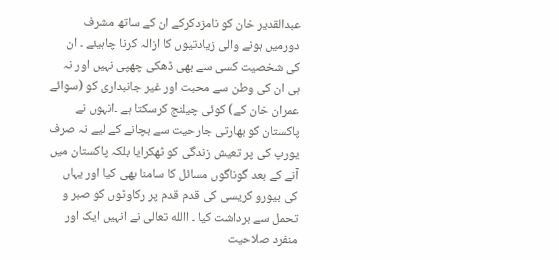عبدالقدیر خان کو نامزدکرکے ان کے ساتھ مشرف دورمیں ہونے والی زیادتیوں کا ازالہ کرنا چاہیئے ۔ ان کی شخصیت کسی سے بھی ڈھکی چھپی نہیں اور نہ ہی ان کی وطن سے محبت اور غیر جانبداری کو (سوائے عمران خان کے) کوئی چیلنج کرسکتا ہے ۔انہوں نے پاکستان کو بھارتی جارحیت سے بچانے کے لیے نہ صرف یورپ کی پر تعیش زندگی کو ٹھکرایا بلکہ پاکستان میں آنے کے بعد گوناگوں مسائل کا سامنا بھی کیا اور یہاں کی بیورو کریسی کی قدم قدم پر رکاوٹوں کو صبر و تحمل سے برداشت کیا ۔ االله تعالی نے انہیں ایک اور منفرد صلاحیت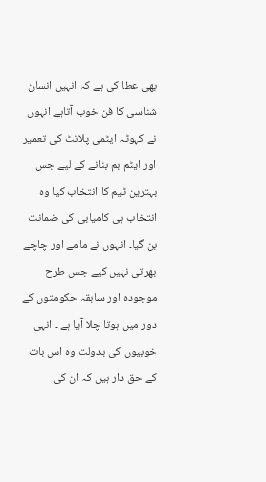بھی عطا کی ہے کہ انہیں انسان شناسی کا فن خوب آتاہے انہوں نے کہوٹہ ایٹمی پلانٹ کی تعمیر اور ایٹم بم بنانے کے لیے جس بہترین ٹیم کا انتخاب کیا وہ انتخاب ہی کامیابی کی ضمانت بن گیا۔ انہوں نے مامے اور چاچے بھرتی نہیں کیے جس طرح موجودہ اور سابقہ حکومتوں کے دور میں ہوتا چلا آیا ہے ۔ انہی خوبیوں کی بدولت وہ اس بات کے حق دار ہیں کہ ان کی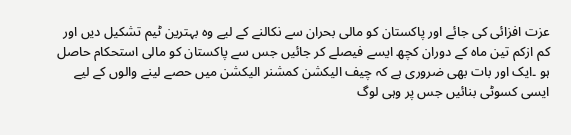عزت افزائی کی جائے اور پاکستان کو مالی بحران سے نکالنے کے لیے وہ بہترین ٹیم تشکیل دیں اور کم ازکم تین ماہ کے دوران کچھ ایسے فیصلے کر جائیں جس سے پاکستان کو مالی استحکام حاصل ہو ۔ایک اور بات بھی ضروری ہے کہ چیف الیکشن کمشنر الیکشن میں حصے لینے والوں کے لیے ایسی کسوٹی بنائیں جس پر وہی لوگ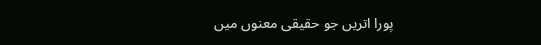پورا اتریں جو حقیقی معنوں میں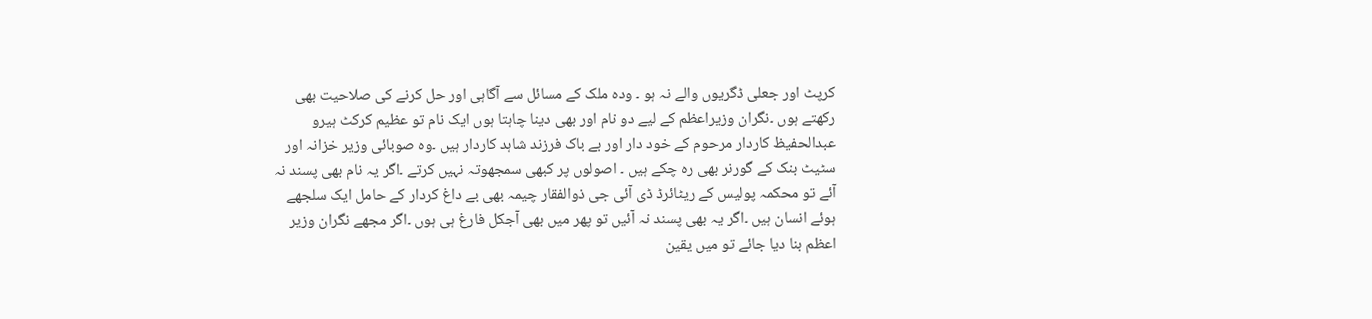کرپٹ اور جعلی ڈگریوں والے نہ ہو ۔ ودہ ملک کے مسائل سے آگاہی اور حل کرنے کی صلاحیت بھی رکھتے ہوں ۔نگران وزیراعظم کے لیے دو نام اور بھی دینا چاہتا ہوں ایک نام تو عظیم کرکٹ ہیرو عبدالحفیظ کاردار مرحوم کے خود دار اور بے باک فرزند شاہد کاردار ہیں ۔وہ صوبائی وزیر خزانہ اور سٹیٹ بنک کے گورنر بھی رہ چکے ہیں ۔ اصولوں پر کبھی سمجھوتہ نہیں کرتے ۔اگر یہ نام بھی پسند نہ آئے تو محکمہ پولیس کے ریٹائرڈ ڈی آئی جی ذوالفقار چیمہ بھی بے داغ کردار کے حامل ایک سلجھے ہوئے انسان ہیں ۔اگر یہ بھی پسند نہ آئیں تو پھر میں بھی آجکل فارغ ہی ہوں ۔اگر مجھے نگران وزیر اعظم بنا دیا جائے تو میں یقین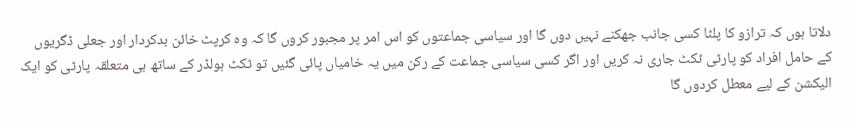دلاتا ہوں کہ ترازو کا پلٹا کسی جانب جھکنے نہیں دوں گا اور سیاسی جماعتوں کو اس امر پر مجبور کروں گا کہ وہ کرپٹ خائن بدکردار اور جعلی ڈگریوں کے حامل افراد کو پارٹی ٹکٹ جاری نہ کریں اور اگر کسی سیاسی جماعت کے رکن میں یہ خامیاں پائی گئیں تو ٹکٹ ہولڈر کے ساتھ ہی متعلقہ پارٹی کو ایک الیکشن کے لیے معطل کردوں گا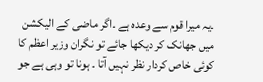۔یہ میرا قوم سے وعدہ ہے ۔اگر ماضی کے الیکشن میں جھانک کر دیکھا جائے تو نگران وزیر اعظم کا کوئی خاص کردار نظر نہیں آتا ۔ ہونا تو وہی ہے جو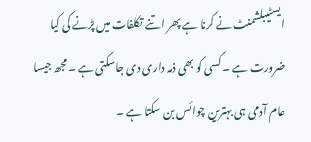ایسٹیبلشمنٹ نے کرنا ہے پھر اتنے تکلفات میں پڑنے کی کیا ضرورت ہے ۔ کسی کو بھی ذمہ داری دی جاسکتی ہے ۔مجھ جیسا عام آدمی ہی بہترین چوائس بن سکتا ہے ۔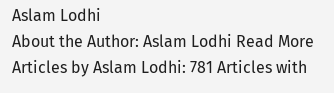Aslam Lodhi
About the Author: Aslam Lodhi Read More Articles by Aslam Lodhi: 781 Articles with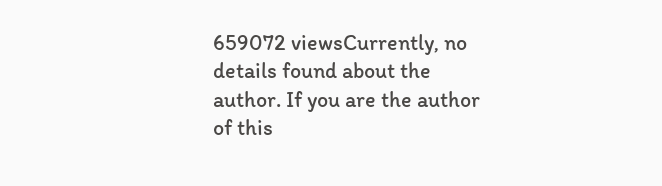659072 viewsCurrently, no details found about the author. If you are the author of this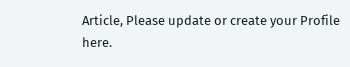Article, Please update or create your Profile here.